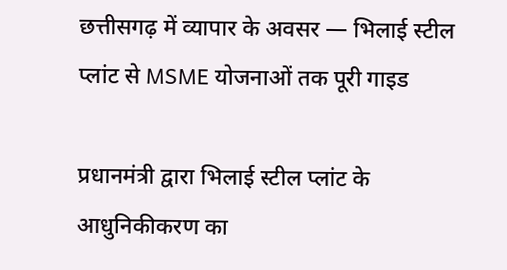छत्तीसगढ़ में व्यापार के अवसर — भिलाई स्टील प्लांट से MSME योजनाओं तक पूरी गाइड

प्रधानमंत्री द्वारा भिलाई स्टील प्लांट के आधुनिकीकरण का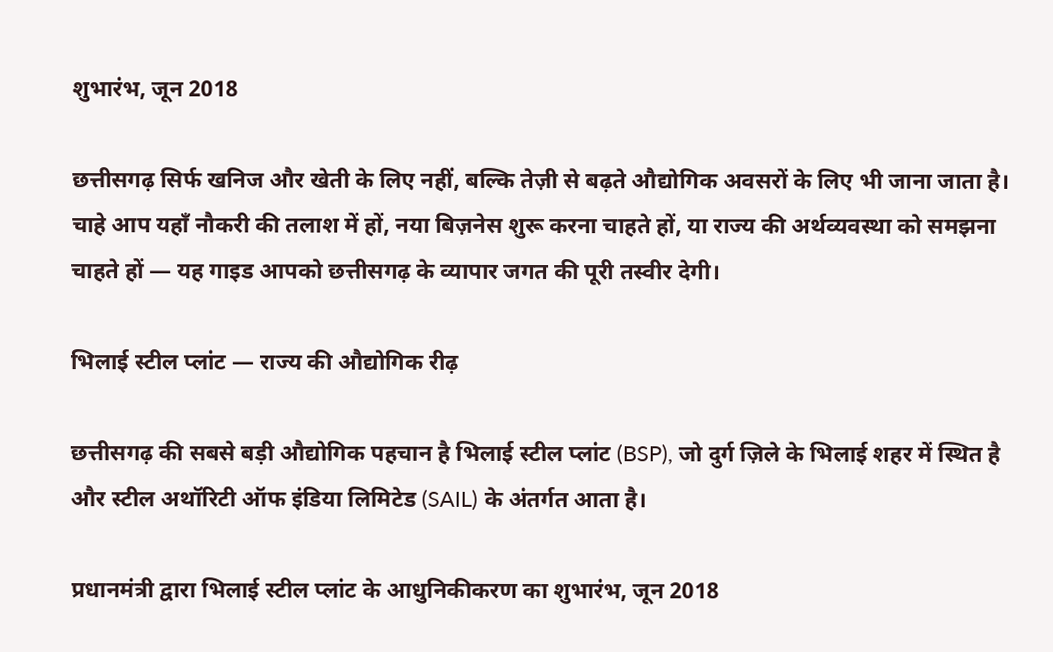शुभारंभ, जून 2018

छत्तीसगढ़ सिर्फ खनिज और खेती के लिए नहीं, बल्कि तेज़ी से बढ़ते औद्योगिक अवसरों के लिए भी जाना जाता है। चाहे आप यहाँ नौकरी की तलाश में हों, नया बिज़नेस शुरू करना चाहते हों, या राज्य की अर्थव्यवस्था को समझना चाहते हों — यह गाइड आपको छत्तीसगढ़ के व्यापार जगत की पूरी तस्वीर देगी।

भिलाई स्टील प्लांट — राज्य की औद्योगिक रीढ़

छत्तीसगढ़ की सबसे बड़ी औद्योगिक पहचान है भिलाई स्टील प्लांट (BSP), जो दुर्ग ज़िले के भिलाई शहर में स्थित है और स्टील अथॉरिटी ऑफ इंडिया लिमिटेड (SAIL) के अंतर्गत आता है।

प्रधानमंत्री द्वारा भिलाई स्टील प्लांट के आधुनिकीकरण का शुभारंभ, जून 2018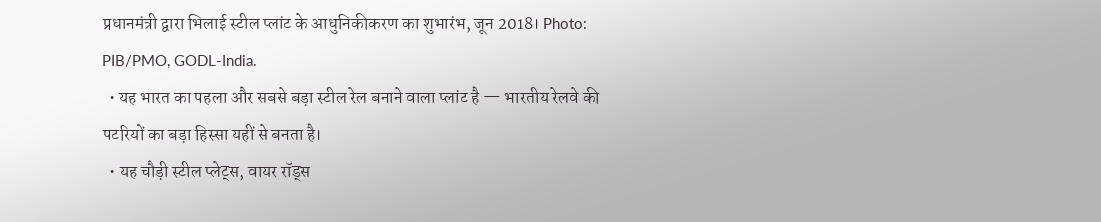प्रधानमंत्री द्वारा भिलाई स्टील प्लांट के आधुनिकीकरण का शुभारंभ, जून 2018। Photo: PIB/PMO, GODL-India.
  • यह भारत का पहला और सबसे बड़ा स्टील रेल बनाने वाला प्लांट है — भारतीय रेलवे की पटरियों का बड़ा हिस्सा यहीं से बनता है।
  • यह चौड़ी स्टील प्लेट्स, वायर रॉड्स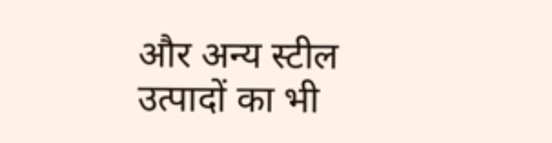और अन्य स्टील उत्पादों का भी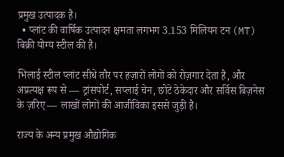प्रमुख उत्पादक है।
  • प्लांट की वार्षिक उत्पादन क्षमता लगभग 3.153 मिलियन टन (MT) बिक्री योग्य स्टील की है।

भिलाई स्टील प्लांट सीधे तौर पर हज़ारों लोगों को रोज़गार देता है, और अप्रत्यक्ष रूप से — ट्रांसपोर्ट, सप्लाई चेन, छोटे ठेकेदार और सर्विस बिज़नेस के ज़रिए — लाखों लोगों की आजीविका इससे जुड़ी है।

राज्य के अन्य प्रमुख औद्योगिक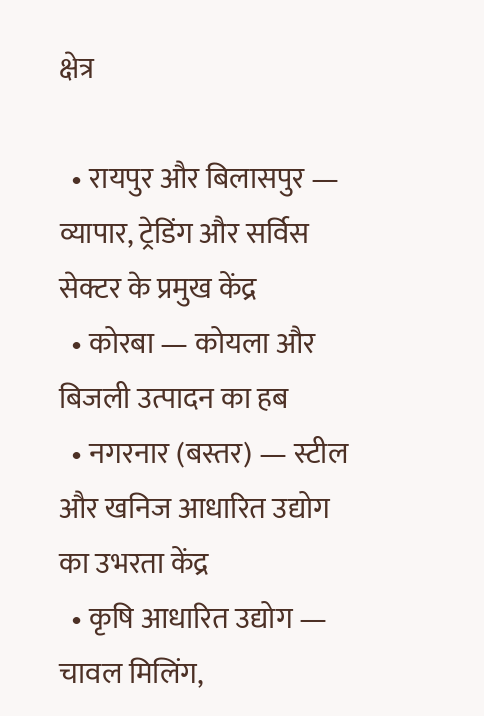क्षेत्र

  • रायपुर और बिलासपुर — व्यापार, ट्रेडिंग और सर्विस सेक्टर के प्रमुख केंद्र
  • कोरबा — कोयला और बिजली उत्पादन का हब
  • नगरनार (बस्तर) — स्टील और खनिज आधारित उद्योग का उभरता केंद्र
  • कृषि आधारित उद्योग — चावल मिलिंग,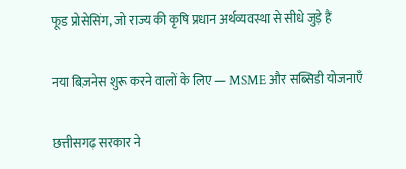फूड प्रोसेसिंग, जो राज्य की कृषि प्रधान अर्थव्यवस्था से सीधे जुड़े हैं

नया बिज़नेस शुरू करने वालों के लिए — MSME और सब्सिडी योजनाएँ

छत्तीसगढ़ सरकार ने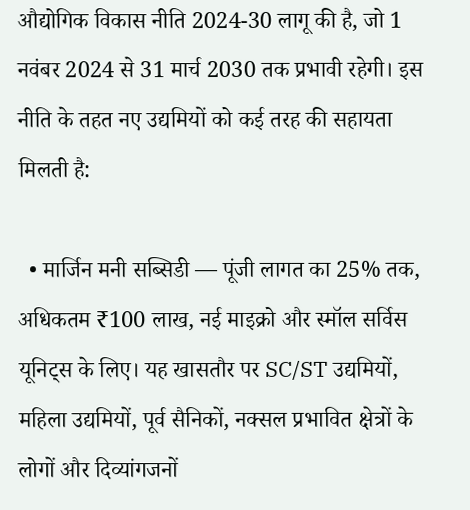औद्योगिक विकास नीति 2024-30 लागू की है, जो 1 नवंबर 2024 से 31 मार्च 2030 तक प्रभावी रहेगी। इस नीति के तहत नए उद्यमियों को कई तरह की सहायता मिलती है:

  • मार्जिन मनी सब्सिडी — पूंजी लागत का 25% तक, अधिकतम ₹100 लाख, नई माइक्रो और स्मॉल सर्विस यूनिट्स के लिए। यह खासतौर पर SC/ST उद्यमियों, महिला उद्यमियों, पूर्व सैनिकों, नक्सल प्रभावित क्षेत्रों के लोगों और दिव्यांगजनों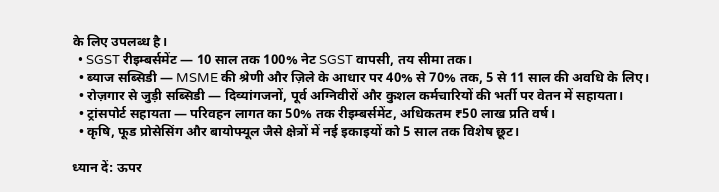के लिए उपलब्ध है।
  • SGST रीइम्बर्समेंट — 10 साल तक 100% नेट SGST वापसी, तय सीमा तक।
  • ब्याज सब्सिडी — MSME की श्रेणी और ज़िले के आधार पर 40% से 70% तक, 5 से 11 साल की अवधि के लिए।
  • रोज़गार से जुड़ी सब्सिडी — दिव्यांगजनों, पूर्व अग्निवीरों और कुशल कर्मचारियों की भर्ती पर वेतन में सहायता।
  • ट्रांसपोर्ट सहायता — परिवहन लागत का 50% तक रीइम्बर्समेंट, अधिकतम ₹50 लाख प्रति वर्ष।
  • कृषि, फूड प्रोसेसिंग और बायोफ्यूल जैसे क्षेत्रों में नई इकाइयों को 5 साल तक विशेष छूट।

ध्यान दें: ऊपर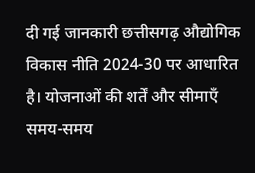दी गई जानकारी छत्तीसगढ़ औद्योगिक विकास नीति 2024-30 पर आधारित है। योजनाओं की शर्तें और सीमाएँ समय-समय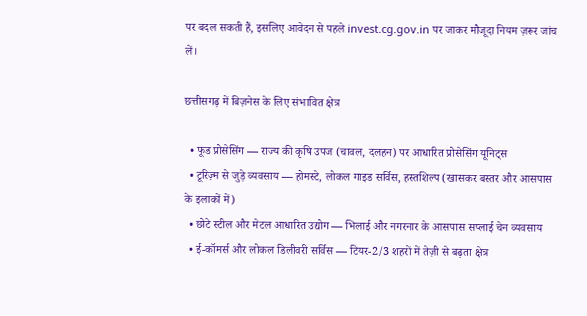पर बदल सकती हैं, इसलिए आवेदन से पहले invest.cg.gov.in पर जाकर मौजूदा नियम ज़रूर जांच लें।

छत्तीसगढ़ में बिज़नेस के लिए संभावित क्षेत्र

  • फूड प्रोसेसिंग — राज्य की कृषि उपज (चावल, दलहन) पर आधारित प्रोसेसिंग यूनिट्स
  • टूरिज़्म से जुड़े व्यवसाय — होमस्टे, लोकल गाइड सर्विस, हस्तशिल्प (खासकर बस्तर और आसपास के इलाकों में)
  • छोटे स्टील और मेटल आधारित उद्योग — भिलाई और नगरनार के आसपास सप्लाई चेन व्यवसाय
  • ई-कॉमर्स और लोकल डिलीवरी सर्विस — टियर-2/3 शहरों में तेज़ी से बढ़ता क्षेत्र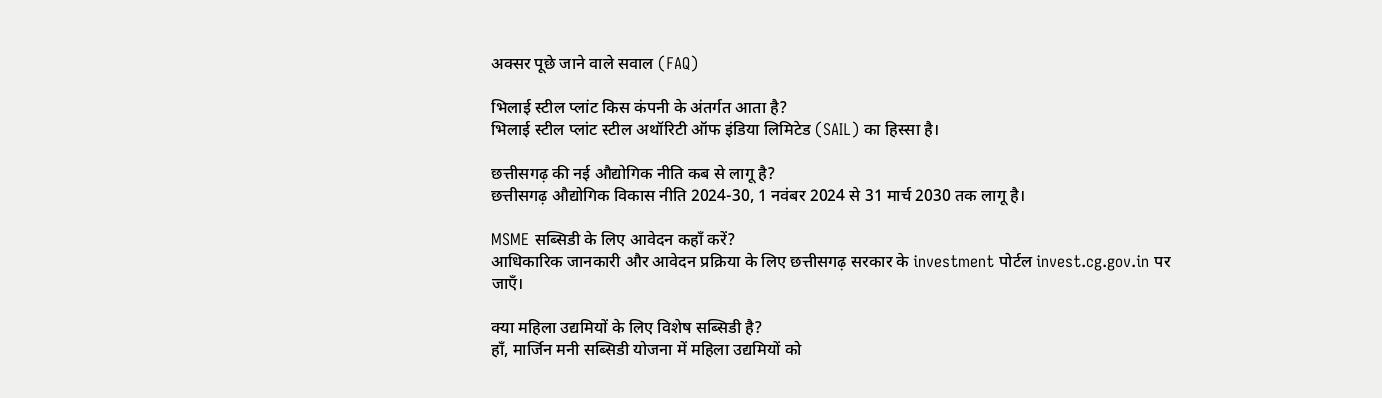अक्सर पूछे जाने वाले सवाल (FAQ)

भिलाई स्टील प्लांट किस कंपनी के अंतर्गत आता है?
भिलाई स्टील प्लांट स्टील अथॉरिटी ऑफ इंडिया लिमिटेड (SAIL) का हिस्सा है।

छत्तीसगढ़ की नई औद्योगिक नीति कब से लागू है?
छत्तीसगढ़ औद्योगिक विकास नीति 2024-30, 1 नवंबर 2024 से 31 मार्च 2030 तक लागू है।

MSME सब्सिडी के लिए आवेदन कहाँ करें?
आधिकारिक जानकारी और आवेदन प्रक्रिया के लिए छत्तीसगढ़ सरकार के investment पोर्टल invest.cg.gov.in पर जाएँ।

क्या महिला उद्यमियों के लिए विशेष सब्सिडी है?
हाँ, मार्जिन मनी सब्सिडी योजना में महिला उद्यमियों को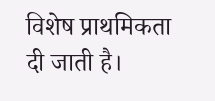विशेष प्राथमिकता दी जाती है।